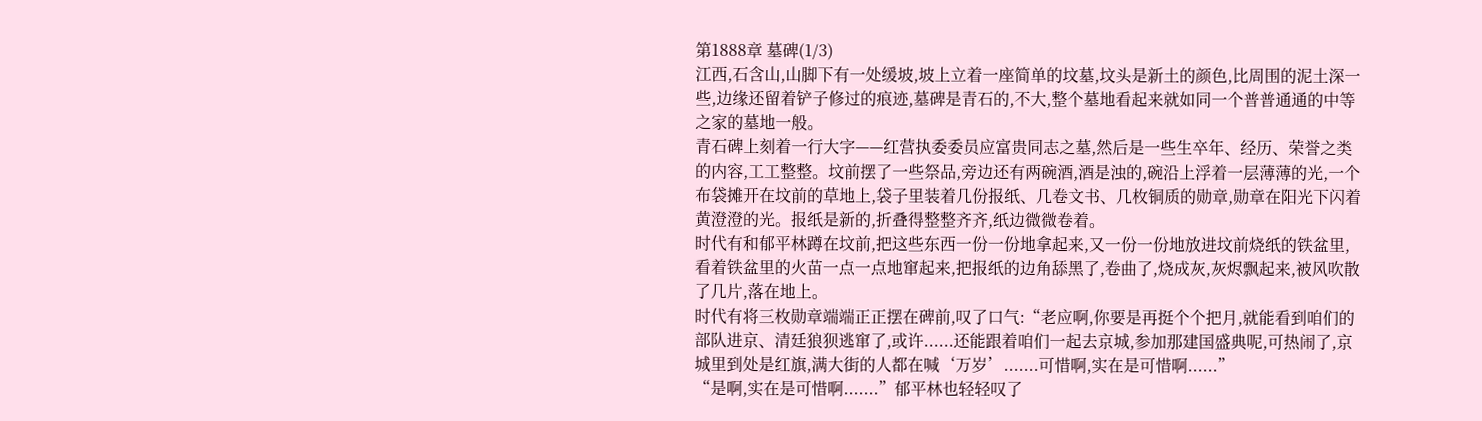第1888章 墓碑(1/3)
江西,石含山,山脚下有一处缓坡,坡上立着一座简单的坟墓,坟头是新土的颜色,比周围的泥土深一些,边缘还留着铲子修过的痕迹,墓碑是青石的,不大,整个墓地看起来就如同一个普普通通的中等之家的墓地一般。
青石碑上刻着一行大字——红营执委委员应富贵同志之墓,然后是一些生卒年、经历、荣誉之类的内容,工工整整。坟前摆了一些祭品,旁边还有两碗酒,酒是浊的,碗沿上浮着一层薄薄的光,一个布袋摊开在坟前的草地上,袋子里装着几份报纸、几卷文书、几枚铜质的勋章,勋章在阳光下闪着黄澄澄的光。报纸是新的,折叠得整整齐齐,纸边微微卷着。
时代有和郁平林蹲在坟前,把这些东西一份一份地拿起来,又一份一份地放进坟前烧纸的铁盆里,看着铁盆里的火苗一点一点地窜起来,把报纸的边角舔黑了,卷曲了,烧成灰,灰烬飘起来,被风吹散了几片,落在地上。
时代有将三枚勋章端端正正摆在碑前,叹了口气:“老应啊,你要是再挺个个把月,就能看到咱们的部队进京、清廷狼狈逃窜了,或许......还能跟着咱们一起去京城,参加那建国盛典呢,可热闹了,京城里到处是红旗,满大街的人都在喊‘万岁’.......可惜啊,实在是可惜啊......”
“是啊,实在是可惜啊.......”郁平林也轻轻叹了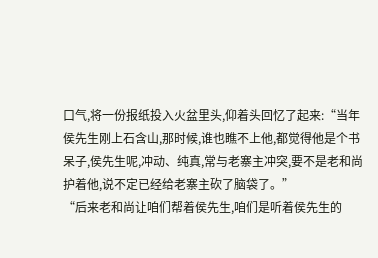口气,将一份报纸投入火盆里头,仰着头回忆了起来:“当年侯先生刚上石含山,那时候,谁也瞧不上他,都觉得他是个书呆子,侯先生呢,冲动、纯真,常与老寨主冲突,要不是老和尚护着他,说不定已经给老寨主砍了脑袋了。”
“后来老和尚让咱们帮着侯先生,咱们是听着侯先生的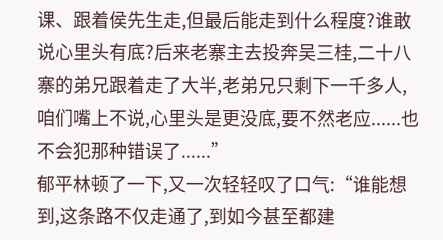课、跟着侯先生走,但最后能走到什么程度?谁敢说心里头有底?后来老寨主去投奔吴三桂,二十八寨的弟兄跟着走了大半,老弟兄只剩下一千多人,咱们嘴上不说,心里头是更没底,要不然老应......也不会犯那种错误了......”
郁平林顿了一下,又一次轻轻叹了口气:“谁能想到,这条路不仅走通了,到如今甚至都建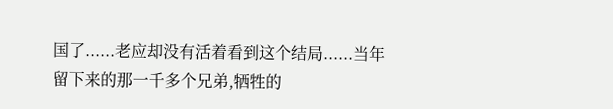国了......老应却没有活着看到这个结局......当年留下来的那一千多个兄弟,牺牲的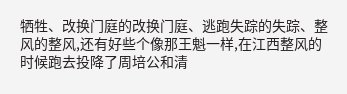牺牲、改换门庭的改换门庭、逃跑失踪的失踪、整风的整风,还有好些个像那王魁一样,在江西整风的时候跑去投降了周培公和清